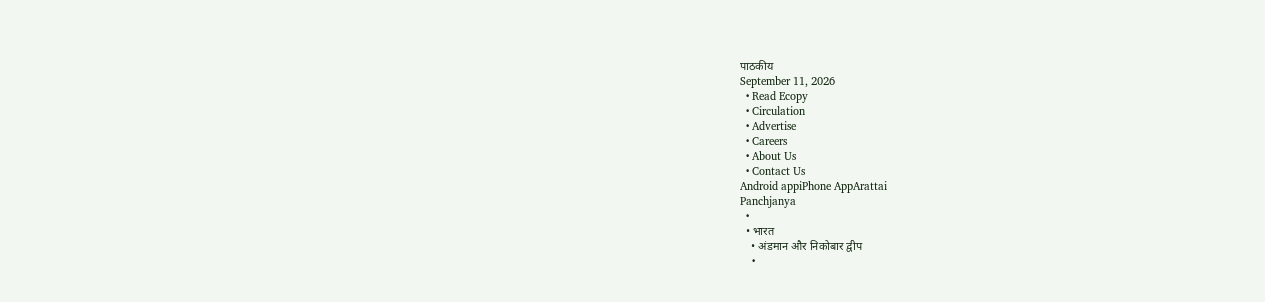पाठकीय
September 11, 2026
  • Read Ecopy
  • Circulation
  • Advertise
  • Careers
  • About Us
  • Contact Us
Android appiPhone AppArattai
Panchjanya
  •
  • भारत
    • अंडमान और निकोबार द्वीप
    •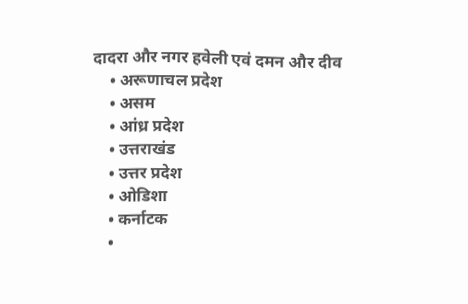दादरा और नगर हवेली एवं दमन और दीव
    • अरूणाचल प्रदेश
    • असम
    • आंध्र प्रदेश
    • उत्तराखंड
    • उत्तर प्रदेश
    • ओडिशा
    • कर्नाटक
    •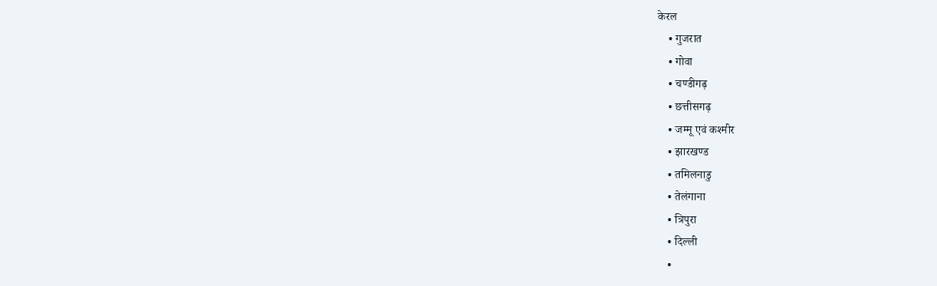केरल
    • गुजरात
    • गोवा
    • चण्‍डीगढ़
    • छत्तीसगढ़
    • जम्‍मू एवं कश्‍मीर
    • झारखण्‍ड
    • तमिलनाडु
    • तेलंगाना
    • त्रिपुरा
    • दिल्ली
    •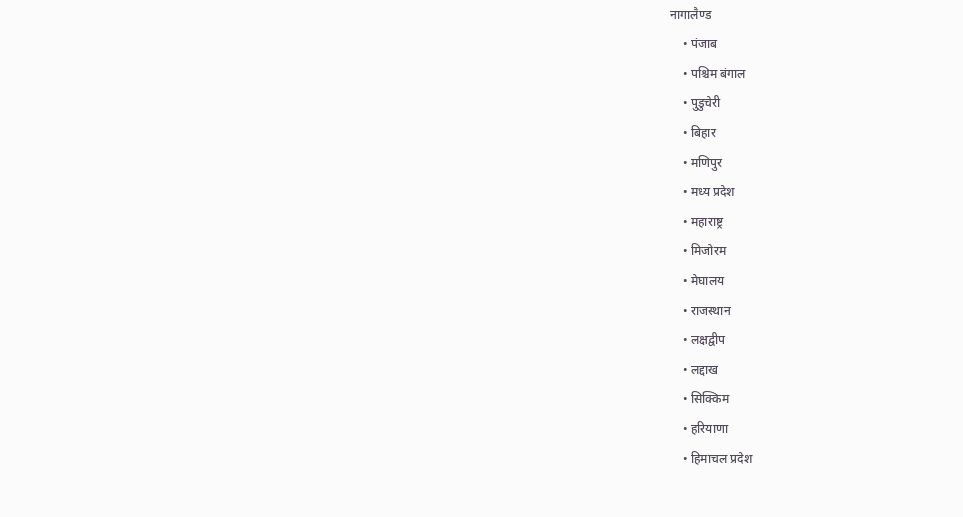नागालैण्‍ड
    • पंजाब
    • पश्चिम बंगाल
    • पुडुचेरी
    • बिहार
    • मणिपुर
    • मध्य प्रदेश
    • महाराष्ट्र
    • मिजोरम
    • मेघालय
    • राजस्थान
    • लक्षद्वीप
    • लद्दाख
    • सिक्किम
    • हरियाणा
    • हिमाचल प्रदेश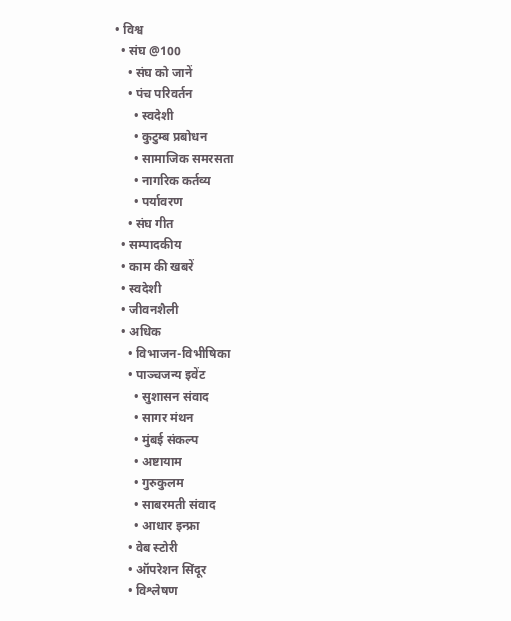• विश्व
  • संघ @100
    • संघ को जानें
    • पंच परिवर्तन
      • स्वदेशी
      • कुटुम्ब प्रबोधन
      • सामाजिक समरसता
      • नागरिक कर्तव्य
      • पर्यावरण
    • संघ गीत
  • सम्पादकीय
  • काम की खबरें
  • स्वदेशी
  • जीवनशैली
  • अधिक
    • विभाजन-विभीषिका
    • पाञ्चजन्य इवेंट
      • सुशासन संवाद
      • सागर मंथन
      • मुंबई संकल्प
      • अष्टायाम
      • गुरुकुलम
      • साबरमती संवाद
      • आधार इन्फ्रा
    • वेब स्टोरी
    • ऑपरेशन सिंदूर
    • विश्लेषण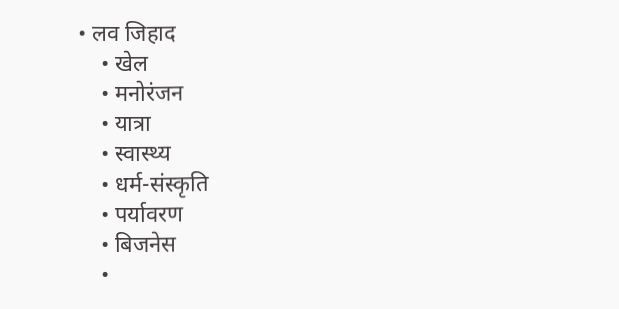• लव जिहाद
    • खेल
    • मनोरंजन
    • यात्रा
    • स्वास्थ्य
    • धर्म-संस्कृति
    • पर्यावरण
    • बिजनेस
    •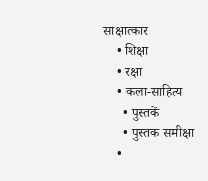साक्षात्कार
    • शिक्षा
    • रक्षा
    • कला-साहित्य
      • पुस्तकें
      • पुस्तक समीक्षा
    •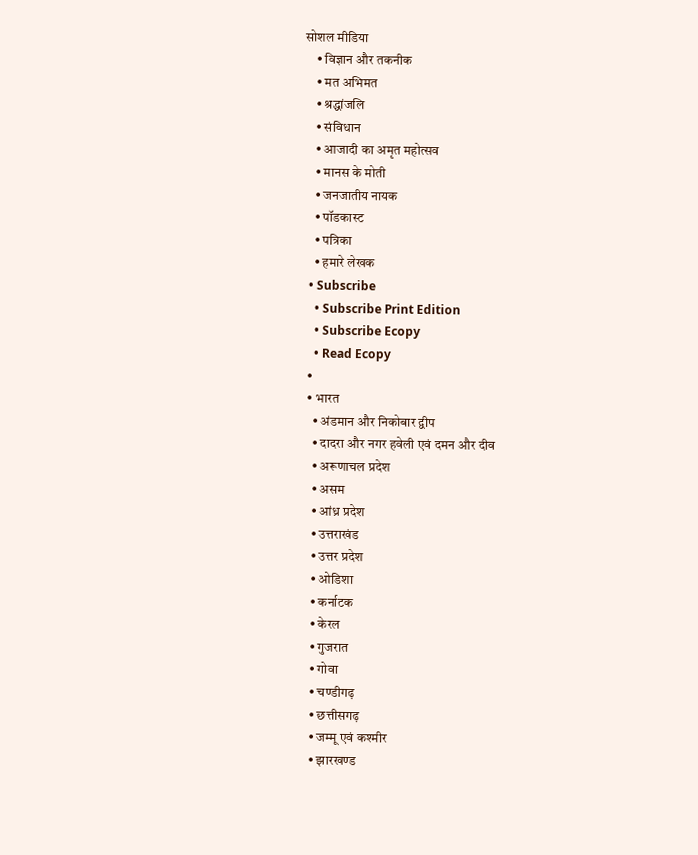सोशल मीडिया
    • विज्ञान और तकनीक
    • मत अभिमत
    • श्रद्धांजलि
    • संविधान
    • आजादी का अमृत महोत्सव
    • मानस के मोती
    • जनजातीय नायक
    • पॉडकास्ट
    • पत्रिका
    • हमारे लेखक
  • Subscribe
    • Subscribe Print Edition
    • Subscribe Ecopy
    • Read Ecopy
  •
  • भारत
    • अंडमान और निकोबार द्वीप
    • दादरा और नगर हवेली एवं दमन और दीव
    • अरूणाचल प्रदेश
    • असम
    • आंध्र प्रदेश
    • उत्तराखंड
    • उत्तर प्रदेश
    • ओडिशा
    • कर्नाटक
    • केरल
    • गुजरात
    • गोवा
    • चण्‍डीगढ़
    • छत्तीसगढ़
    • जम्‍मू एवं कश्‍मीर
    • झारखण्‍ड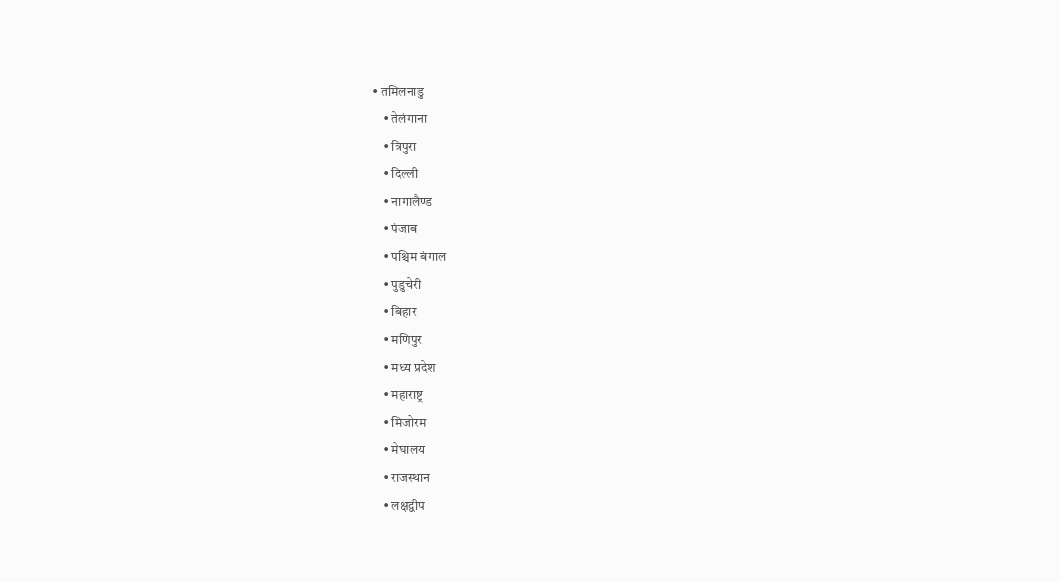• तमिलनाडु
    • तेलंगाना
    • त्रिपुरा
    • दिल्ली
    • नागालैण्‍ड
    • पंजाब
    • पश्चिम बंगाल
    • पुडुचेरी
    • बिहार
    • मणिपुर
    • मध्य प्रदेश
    • महाराष्ट्र
    • मिजोरम
    • मेघालय
    • राजस्थान
    • लक्षद्वीप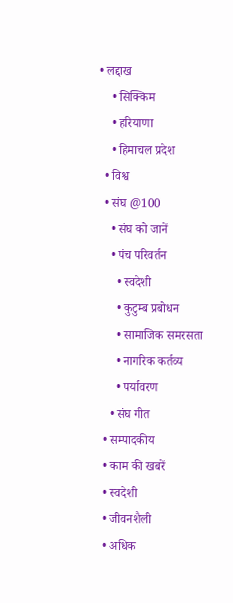• लद्दाख
    • सिक्किम
    • हरियाणा
    • हिमाचल प्रदेश
  • विश्व
  • संघ @100
    • संघ को जानें
    • पंच परिवर्तन
      • स्वदेशी
      • कुटुम्ब प्रबोधन
      • सामाजिक समरसता
      • नागरिक कर्तव्य
      • पर्यावरण
    • संघ गीत
  • सम्पादकीय
  • काम की खबरें
  • स्वदेशी
  • जीवनशैली
  • अधिक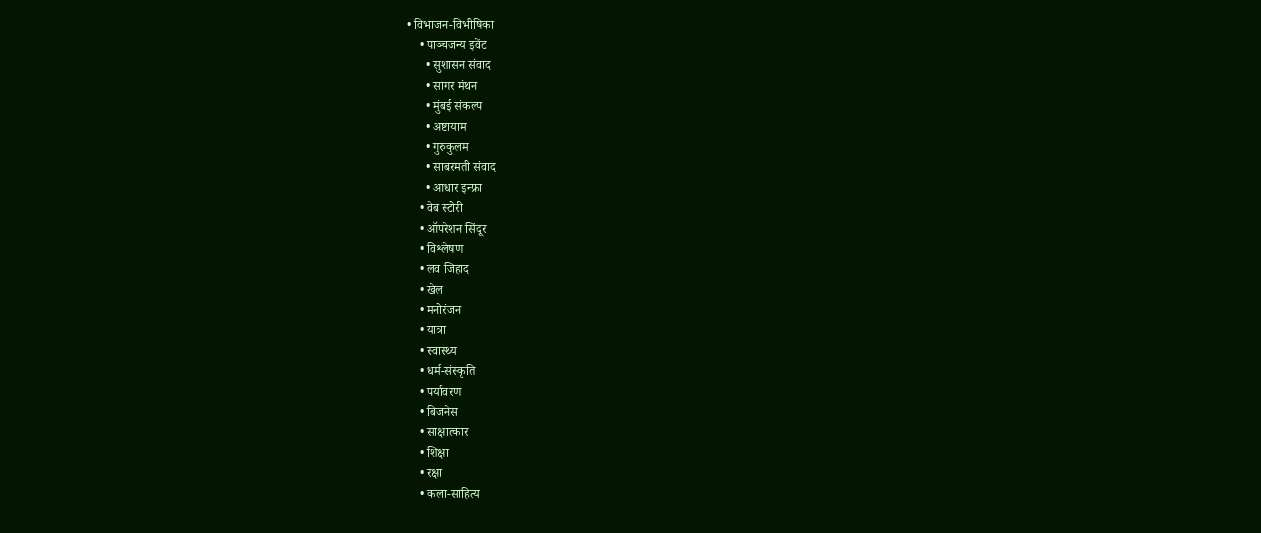• विभाजन-विभीषिका
    • पाञ्चजन्य इवेंट
      • सुशासन संवाद
      • सागर मंथन
      • मुंबई संकल्प
      • अष्टायाम
      • गुरुकुलम
      • साबरमती संवाद
      • आधार इन्फ्रा
    • वेब स्टोरी
    • ऑपरेशन सिंदूर
    • विश्लेषण
    • लव जिहाद
    • खेल
    • मनोरंजन
    • यात्रा
    • स्वास्थ्य
    • धर्म-संस्कृति
    • पर्यावरण
    • बिजनेस
    • साक्षात्कार
    • शिक्षा
    • रक्षा
    • कला-साहित्य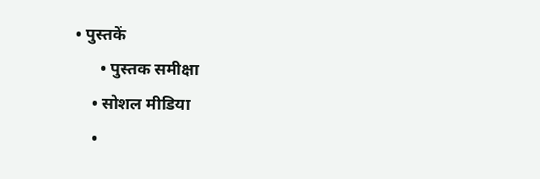• पुस्तकें
      • पुस्तक समीक्षा
    • सोशल मीडिया
    •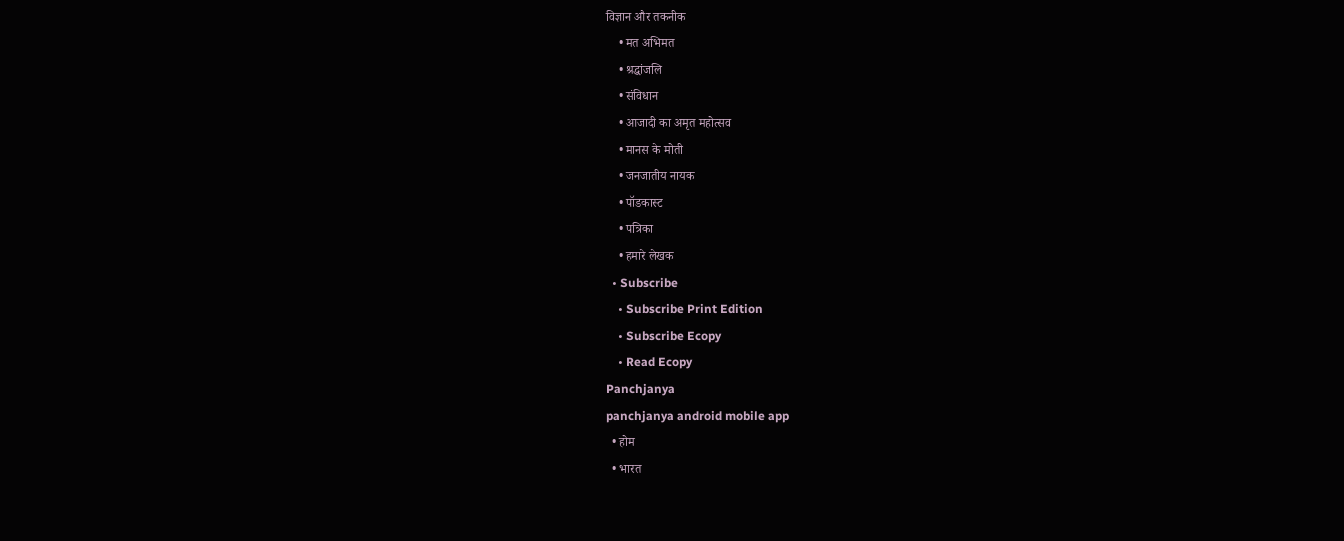विज्ञान और तकनीक
    • मत अभिमत
    • श्रद्धांजलि
    • संविधान
    • आजादी का अमृत महोत्सव
    • मानस के मोती
    • जनजातीय नायक
    • पॉडकास्ट
    • पत्रिका
    • हमारे लेखक
  • Subscribe
    • Subscribe Print Edition
    • Subscribe Ecopy
    • Read Ecopy
Panchjanya
panchjanya android mobile app
  • होम
  • भारत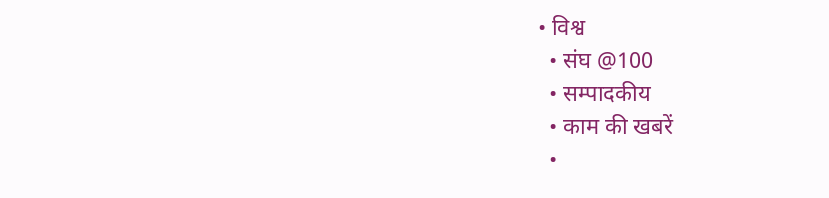• विश्व
  • संघ @100
  • सम्पादकीय
  • काम की खबरें
  •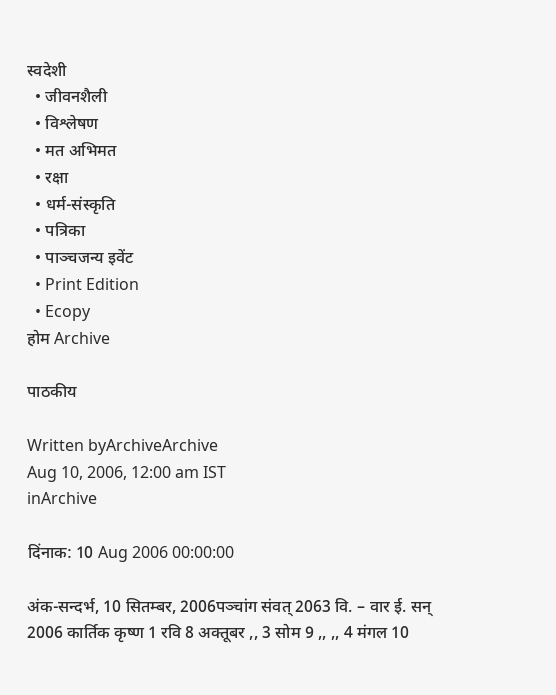स्वदेशी
  • जीवनशैली
  • विश्लेषण
  • मत अभिमत
  • रक्षा
  • धर्म-संस्कृति
  • पत्रिका
  • पाञ्चजन्य इवेंट
  • Print Edition
  • Ecopy
होम Archive

पाठकीय

Written byArchiveArchive
Aug 10, 2006, 12:00 am IST
inArchive

दिंनाक: 10 Aug 2006 00:00:00

अंक-सन्दर्भ, 10 सितम्बर, 2006पञ्चांग संवत् 2063 वि. – वार ई. सन् 2006 कार्तिक कृष्ण 1 रवि 8 अक्तूबर ,, 3 सोम 9 ,, ,, 4 मंगल 10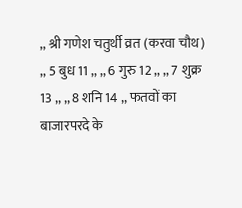,, श्री गणेश चतुर्थी व्रत (करवा चौथ) ,, 5 बुध 11 ,, ,, 6 गुरु 12 ,, ,, 7 शुक्र 13 ,, ,, 8 शनि 14 ,, फतवों का बाजारपरदे के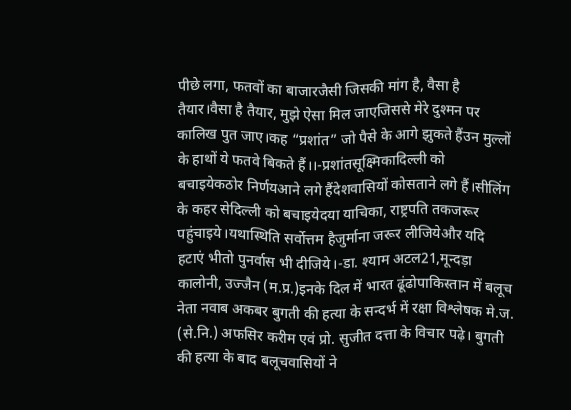पीछे लगा, फतवों का बाजारजैसी जिसकी मांग है, वैसा है तैयार।वैसा है तैयार, मुझे ऐसा मिल जाएजिससे मेरे दुश्मन पर कालिख पुत जाए।कह “प्रशांत” जो पैसे के आगे झुकते हैंउन मुल्लों के हाथों ये फतवे बिकते हैं।।-प्रशांतसूक्ष्मिकादिल्ली को बचाइयेकठोर निर्णयआने लगे हैंदेशवासियों कोसताने लगे हैं।सीलिंग के कहर सेदिल्ली को बचाइयेदया याचिका, राष्ट्रपति तकजरूर पहुंचाइये।यथास्थिति सर्वोत्तम हैजुर्माना जरूर लीजियेऔर यदि हटाएं भीतो पुनर्वास भी दीजिये।-डा. श्याम अटल21,मून्दड़ा कालोनी, उज्जैन (म.प्र.)इनके दिल में भारत ढूंढोपाकिस्तान में बलूच नेता नवाब अकबर बुगती की हत्या के सन्दर्भ में रक्षा विश्लेषक मे.ज. (से.नि.) अफसिर करीम एवं प्रो. सुजीत दत्ता के विचार पढ़े। बुगती की हत्या के बाद बलूचवासियों ने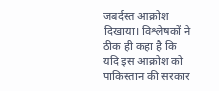जबर्दस्त आक्रोश दिखाया। विश्लेषकों ने ठीक ही कहा है कि यदि इस आक्रोश को पाकिस्तान की सरकार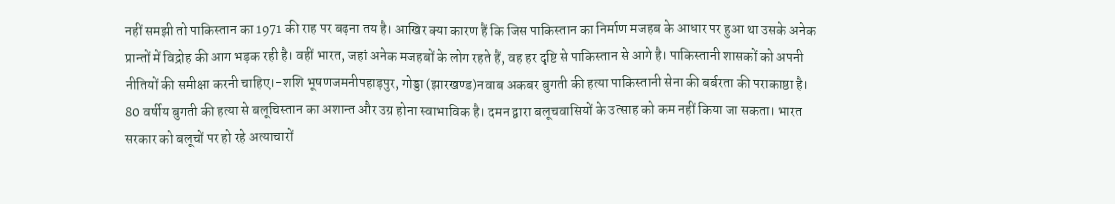नहीं समझी तो पाकिस्तान का 1971 की राह पर बढ़ना तय है। आखिर क्या कारण हैं कि जिस पाकिस्तान का निर्माण मजहब के आधार पर हुआ था उसके अनेक प्रान्तों में विद्रोह की आग भड़क रही है। वहीं भारत, जहां अनेक मजहबों के लोग रहते हैं, वह हर दृष्टि से पाकिस्तान से आगे है। पाकिस्तानी शासकों को अपनी नीतियों की समीक्षा करनी चाहिए।-शशि भूषणजमनीपहाड़पुर, गोड्डा (झारखण्ड)नवाब अकबर बुगती की हत्या पाकिस्तानी सेना की बर्बरता की पराकाष्ठा है। 80 वर्षीय बुगती की हत्या से बलूचिस्तान का अशान्त और उग्र होना स्वाभाविक है। दमन द्वारा बलूचवासियों के उत्साह को कम नहीं किया जा सकता। भारत सरकार को बलूचों पर हो रहे अत्याचारों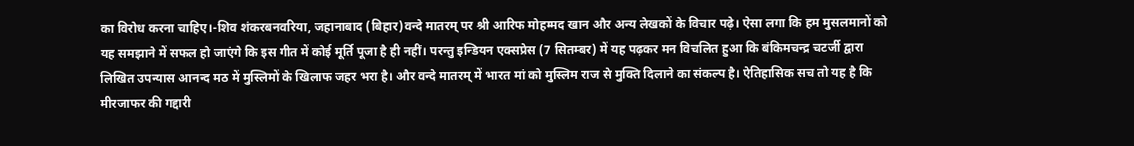का विरोध करना चाहिए।-शिव शंकरबनवरिया, जहानाबाद (बिहार)वन्दे मातरम् पर श्री आरिफ मोहम्मद खान और अन्य लेखकों के विचार पढ़े। ऐसा लगा कि हम मुसलमानों को यह समझाने में सफल हो जाएंगे कि इस गीत में कोई मूर्ति पूजा है ही नहीं। परन्तु इन्डियन एक्सप्रेस (7 सितम्बर) में यह पढ़कर मन विचलित हुआ कि बंकिमचन्द्र चटर्जी द्वारा लिखित उपन्यास आनन्द मठ में मुस्लिमों के खिलाफ जहर भरा है। और वन्दे मातरम् में भारत मां को मुस्लिम राज से मुक्ति दिलाने का संकल्प है। ऐतिहासिक सच तो यह है कि मीरजाफर की गद्दारी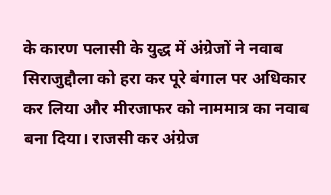के कारण पलासी के युद्ध में अंग्रेजों ने नवाब सिराजुद्दौला को हरा कर पूरे बंगाल पर अधिकार कर लिया और मीरजाफर को नाममात्र का नवाब बना दिया। राजसी कर अंग्रेज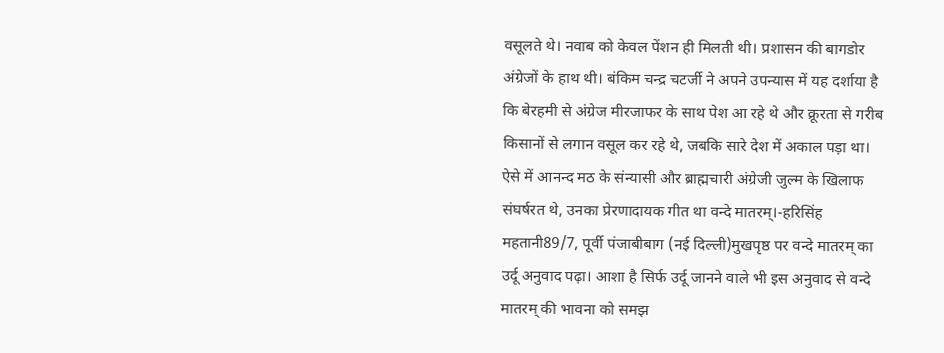वसूलते थे। नवाब को केवल पेंशन ही मिलती थी। प्रशासन की बागडोर अंग्रेजों के हाथ थी। बंकिम चन्द्र चटर्जी ने अपने उपन्यास में यह दर्शाया है कि बेरहमी से अंग्रेज मीरजाफर के साथ पेश आ रहे थे और क्रूरता से गरीब किसानों से लगान वसूल कर रहे थे, जबकि सारे देश में अकाल पड़ा था। ऐसे में आनन्द मठ के संन्यासी और ब्राह्मचारी अंग्रेजी जुल्म के खिलाफ संघर्षरत थे, उनका प्रेरणादायक गीत था वन्दे मातरम्।-हरिसिंह महतानी89/7, पूर्वी पंजाबीबाग (नई दिल्ली)मुखपृष्ठ पर वन्दे मातरम् का उर्दू अनुवाद पढ़ा। आशा है सिर्फ उर्दू जानने वाले भी इस अनुवाद से वन्दे मातरम् की भावना को समझ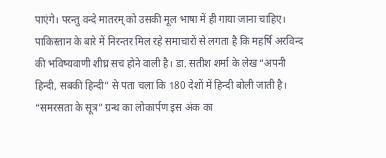पाएंगे। परन्तु वन्दे मातरम् को उसकी मूल भाषा में ही गाया जाना चाहिए। पाकिस्तान के बारे में निरन्तर मिल रहे समाचारों से लगता है कि महर्षि अरविन्द की भविष्यवाणी शीघ्र सच होने वाली है। डा. सतीश शर्मा के लेख “अपनी हिन्दी, सबकी हिन्दी” से पता चला कि 180 देशों में हिन्दी बोली जाती है। “समरसता के सूत्र” ग्रन्थ का लोकार्पण इस अंक का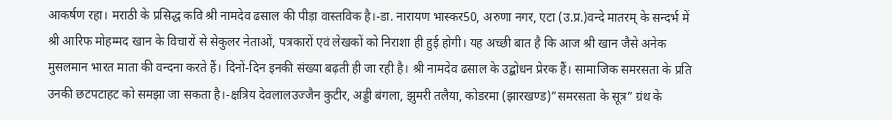आकर्षण रहा। मराठी के प्रसिद्ध कवि श्री नामदेव ढसाल की पीड़ा वास्तविक है।-डा. नारायण भास्कर50, अरुणा नगर, एटा (उ.प्र.)वन्दे मातरम् के सन्दर्भ में श्री आरिफ मोहम्मद खान के विचारों से सेकुलर नेताओं, पत्रकारों एवं लेखकों को निराशा ही हुई होगी। यह अच्छी बात है कि आज श्री खान जैसे अनेक मुसलमान भारत माता की वन्दना करते हैं। दिनों-दिन इनकी संख्या बढ़ती ही जा रही है। श्री नामदेव ढसाल के उद्बोधन प्रेरक हैं। सामाजिक समरसता के प्रति उनकी छटपटाहट को समझा जा सकता है।-क्षत्रिय देवलालउज्जैन कुटीर, अड्डी बंगला, झुमरी तलैया, कोडरमा (झारखण्ड)”समरसता के सूत्र” ग्रंथ के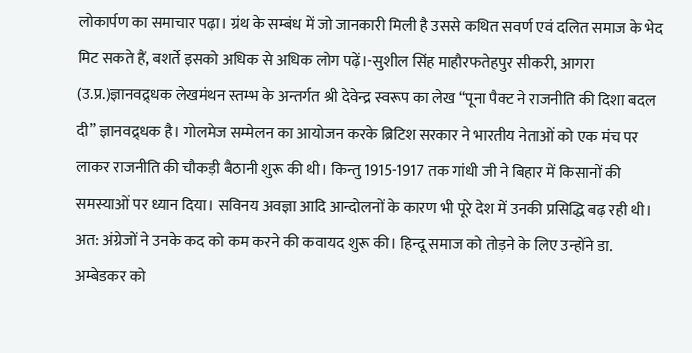लोकार्पण का समाचार पढ़ा। ग्रंथ के सम्बंध में जो जानकारी मिली है उससे कथित सवर्ण एवं दलित समाज के भेद मिट सकते हैं, बशर्ते इसको अधिक से अधिक लोग पढ़ें।-सुशील सिंह माहौरफतेहपुर सीकरी, आगरा (उ.प्र.)ज्ञानवद्र्धक लेखमंथन स्तम्भ के अन्तर्गत श्री देवेन्द्र स्वरूप का लेख “पूना पैक्ट ने राजनीति की दिशा बदल दी” ज्ञानवद्र्धक है। गोलमेज सम्मेलन का आयोजन करके ब्रिटिश सरकार ने भारतीय नेताओं को एक मंच पर लाकर राजनीति की चौकड़ी बैठानी शुरू की थी। किन्तु 1915-1917 तक गांधी जी ने बिहार में किसानों की समस्याओं पर ध्यान दिया। सविनय अवज्ञा आदि आन्दोलनों के कारण भी पूरे देश में उनकी प्रसिद्धि बढ़ रही थी। अत: अंग्रेजों ने उनके कद को कम करने की कवायद शुरू की। हिन्दू समाज को तोड़ने के लिए उन्होंने डा. अम्बेडकर को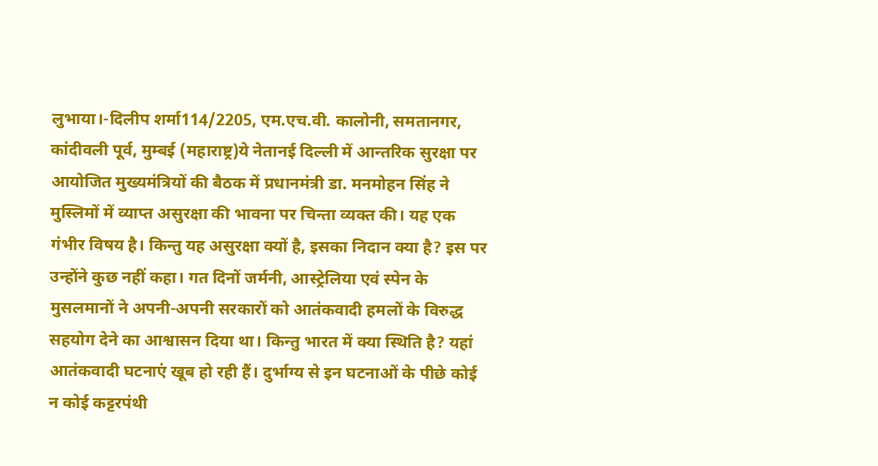लुभाया।-दिलीप शर्मा114/2205, एम.एच.वी. कालोनी, समतानगर, कांदीवली पूर्व, मुम्बई (महाराष्ट्र)ये नेतानई दिल्ली में आन्तरिक सुरक्षा पर आयोजित मुख्यमंत्रियों की बैठक में प्रधानमंत्री डा. मनमोहन सिंह ने मुस्लिमों में व्याप्त असुरक्षा की भावना पर चिन्ता व्यक्त की। यह एक गंभीर विषय है। किन्तु यह असुरक्षा क्यों है, इसका निदान क्या है? इस पर उन्होंने कुछ नहीं कहा। गत दिनों जर्मनी, आस्ट्रेलिया एवं स्पेन के मुसलमानों ने अपनी-अपनी सरकारों को आतंकवादी हमलों के विरुद्ध सहयोग देने का आश्वासन दिया था। किन्तु भारत में क्या स्थिति है? यहां आतंकवादी घटनाएं खूब हो रही हैं। दुर्भाग्य से इन घटनाओं के पीछे कोई न कोई कट्टरपंथी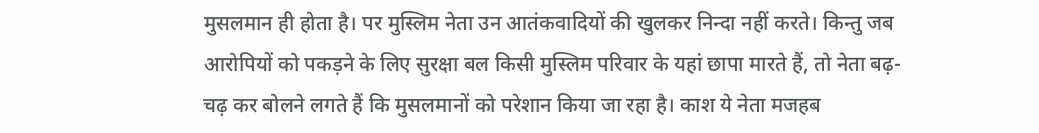मुसलमान ही होता है। पर मुस्लिम नेता उन आतंकवादियों की खुलकर निन्दा नहीं करते। किन्तु जब आरोपियों को पकड़ने के लिए सुरक्षा बल किसी मुस्लिम परिवार के यहां छापा मारते हैं, तो नेता बढ़-चढ़ कर बोलने लगते हैं कि मुसलमानों को परेशान किया जा रहा है। काश ये नेता मजहब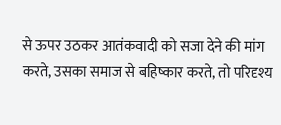से ऊपर उठकर आतंकवादी को सजा देने की मांग करते, उसका समाज से बहिष्कार करते, तो परिदृश्य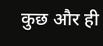कुछ और ही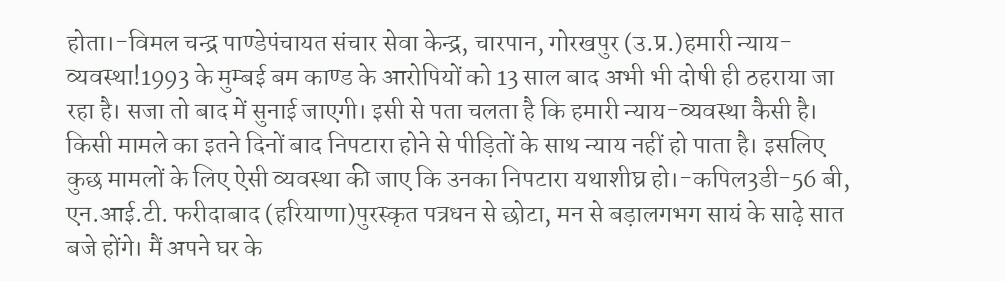होता।-विमल चन्द्र पाण्डेपंचायत संचार सेवा केन्द्र, चारपान, गोरखपुर (उ.प्र.)हमारी न्याय-व्यवस्था!1993 के मुम्बई बम काण्ड के आरोपियों को 13 साल बाद अभी भी दोषी ही ठहराया जा रहा है। सजा तो बाद में सुनाई जाएगी। इसी से पता चलता है कि हमारी न्याय-व्यवस्था कैसी है। किसी मामले का इतने दिनों बाद निपटारा होने से पीड़ितों के साथ न्याय नहीं हो पाता है। इसलिए कुछ मामलों के लिए ऐसी व्यवस्था की जाए कि उनका निपटारा यथाशीघ्र हो।-कपिल3डी-56 बी, एन.आई.टी. फरीदाबाद (हरियाणा)पुरस्कृत पत्रधन से छोटा, मन से बड़ालगभग सायं के साढ़े सात बजे होंगे। मैं अपने घर के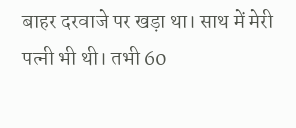बाहर दरवाजे पर खड़ा था। साथ में मेरी पत्नी भी थी। तभी 60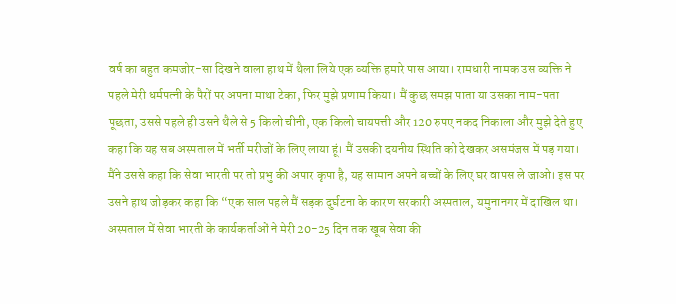वर्ष का बहुत कमजोर-सा दिखने वाला हाथ में थैला लिये एक व्यक्ति हमारे पास आया। रामधारी नामक उस व्यक्ति ने पहले मेरी धर्मपत्नी के पैरों पर अपना माथा टेका, फिर मुझे प्रणाम किया। मैं कुछ समझ पाता या उसका नाम-पता पूछता, उससे पहले ही उसने थैले से 5 किलो चीनी, एक किलो चायपत्ती और 120 रुपए नकद निकाला और मुझे देते हुए कहा कि यह सब अस्पताल में भर्ती मरीजों के लिए लाया हूं। मैं उसकी दयनीय स्थिति को देखकर असमंजस में पड़ गया। मैंने उससे कहा कि सेवा भारती पर तो प्रभु की अपार कृपा है, यह सामान अपने बच्चों के लिए घर वापस ले जाओ। इस पर उसने हाथ जोड़कर कहा कि “एक साल पहले मैं सड़क दुर्घटना के कारण सरकारी अस्पताल, यमुनानगर में दाखिल था। अस्पताल में सेवा भारती के कार्यकर्ताओं ने मेरी 20-25 दिन तक खूब सेवा की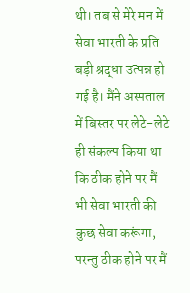थी। तब से मेरे मन में सेवा भारती के प्रति बड़ी श्रद्धा उत्पन्न हो गई है। मैंने अस्पताल में बिस्तर पर लेटे-लेटे ही संकल्प किया था कि ठीक होने पर मैं भी सेवा भारती की कुछ सेवा करूंगा, परन्तु ठीक होने पर मैं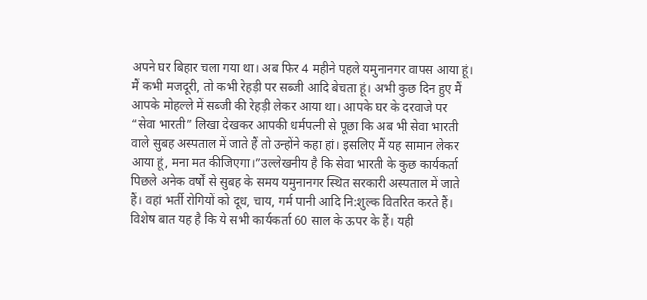अपने घर बिहार चला गया था। अब फिर 4 महीने पहले यमुनानगर वापस आया हूं। मैं कभी मजदूरी, तो कभी रेहड़ी पर सब्जी आदि बेचता हूं। अभी कुछ दिन हुए मैं आपके मोहल्ले में सब्जी की रेहड़ी लेकर आया था। आपके घर के दरवाजे पर “सेवा भारती” लिखा देखकर आपकी धर्मपत्नी से पूछा कि अब भी सेवा भारती वाले सुबह अस्पताल में जाते हैं तो उन्होंने कहा हां। इसलिए मैं यह सामान लेकर आया हूं, मना मत कीजिएगा।”उल्लेखनीय है कि सेवा भारती के कुछ कार्यकर्ता पिछले अनेक वर्षों से सुबह के समय यमुनानगर स्थित सरकारी अस्पताल में जाते हैं। वहां भर्ती रोगियों को दूध, चाय, गर्म पानी आदि नि:शुल्क वितरित करते हैं। विशेष बात यह है कि ये सभी कार्यकर्ता 60 साल के ऊपर के हैं। यही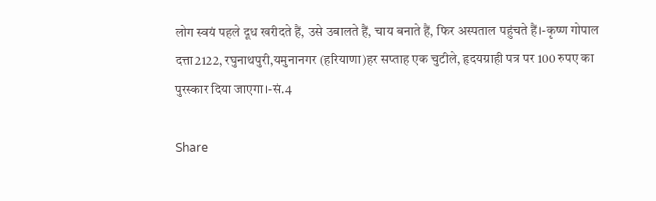लोग स्वयं पहले दूध खरीदते हैं, उसे उबालते हैं, चाय बनाते हैं, फिर अस्पताल पहुंचते हैं।-कृष्ण गोपाल दत्ता2122, रघुनाथपुरी,यमुनानगर (हरियाणा)हर सप्ताह एक चुटीले, हृदयग्राही पत्र पर 100 रुपए का पुरस्कार दिया जाएगा।-सं.4

Share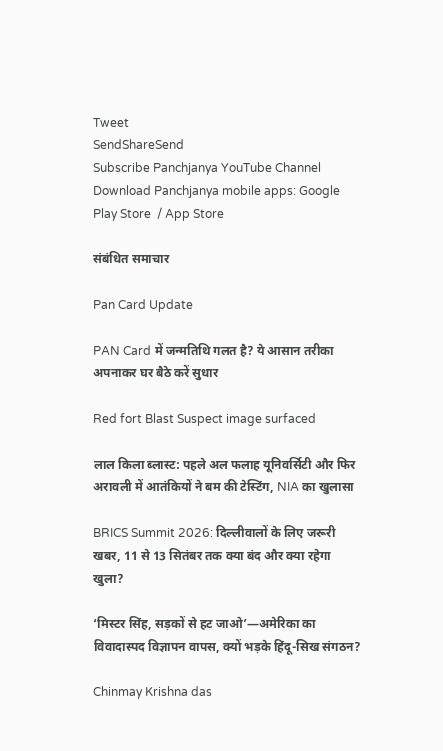Tweet
SendShareSend
Subscribe Panchjanya YouTube Channel
Download Panchjanya mobile apps: Google Play Store  / App Store

संबंधित समाचार

Pan Card Update

PAN Card में जन्मतिथि गलत है? ये आसान तरीका अपनाकर घर बैठे करें सुधार

Red fort Blast Suspect image surfaced

लाल किला ब्लास्ट: पहले अल फलाह यूनिवर्सिटी और फिर अरावली में आतंकियों ने बम की टेस्टिंग, NIA का खुलासा

BRICS Summit 2026: दिल्लीवालों के लिए जरूरी खबर, 11 से 13 सितंबर तक क्या बंद और क्या रहेगा खुला?

‘मिस्टर सिंह, सड़कों से हट जाओ’—अमेरिका का विवादास्पद विज्ञापन वापस, क्यों भड़के हिंदू-सिख संगठन?

Chinmay Krishna das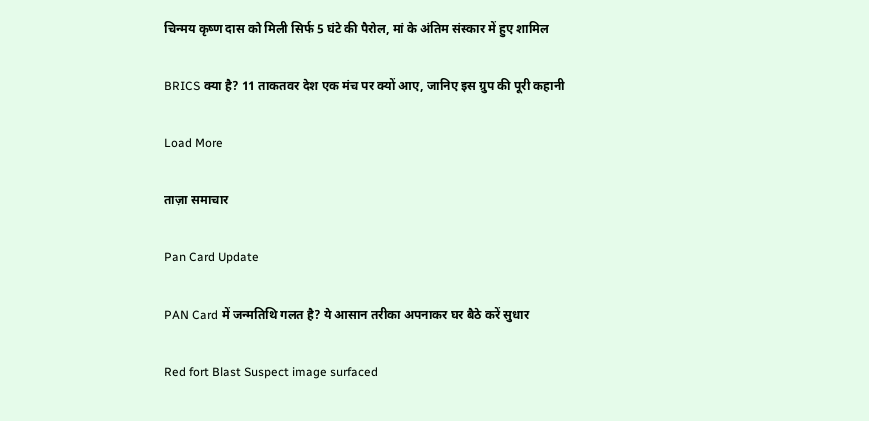चिन्मय कृष्ण दास को मिली सिर्फ 5 घंटे की पैरोल, मां के अंतिम संस्कार में हुए शामिल

BRICS क्या है? 11 ताकतवर देश एक मंच पर क्यों आए, जानिए इस ग्रुप की पूरी कहानी

Load More

ताज़ा समाचार

Pan Card Update

PAN Card में जन्मतिथि गलत है? ये आसान तरीका अपनाकर घर बैठे करें सुधार

Red fort Blast Suspect image surfaced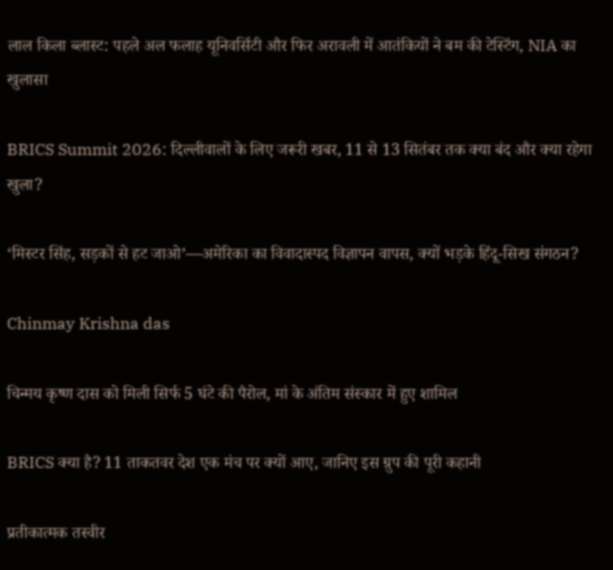लाल किला ब्लास्ट: पहले अल फलाह यूनिवर्सिटी और फिर अरावली में आतंकियों ने बम की टेस्टिंग, NIA का खुलासा

BRICS Summit 2026: दिल्लीवालों के लिए जरूरी खबर, 11 से 13 सितंबर तक क्या बंद और क्या रहेगा खुला?

‘मिस्टर सिंह, सड़कों से हट जाओ’—अमेरिका का विवादास्पद विज्ञापन वापस, क्यों भड़के हिंदू-सिख संगठन?

Chinmay Krishna das

चिन्मय कृष्ण दास को मिली सिर्फ 5 घंटे की पैरोल, मां के अंतिम संस्कार में हुए शामिल

BRICS क्या है? 11 ताकतवर देश एक मंच पर क्यों आए, जानिए इस ग्रुप की पूरी कहानी

प्रतीकात्मक तस्वीर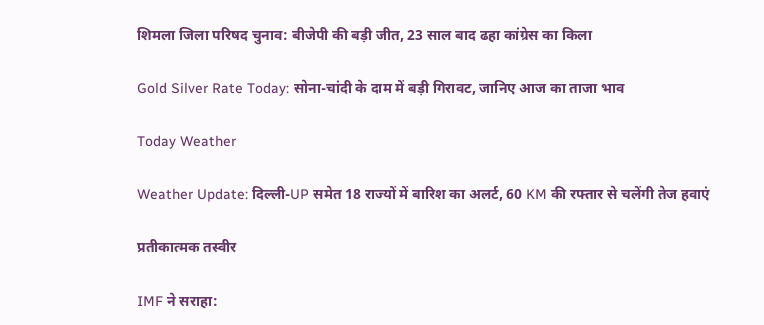शिमला जिला परिषद चुनाव: बीजेपी की बड़ी जीत, 23 साल बाद ढहा कांग्रेस का किला

Gold Silver Rate Today: सोना-चांदी के दाम में बड़ी गिरावट, जानिए आज का ताजा भाव

Today Weather

Weather Update: दिल्ली-UP समेत 18 राज्यों में बारिश का अलर्ट, 60 KM की रफ्तार से चलेंगी तेज हवाएं

प्रतीकात्मक तस्वीर

IMF ने सराहा: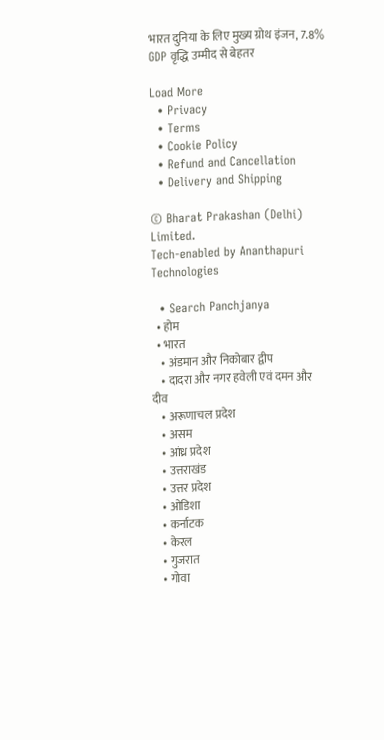भारत दुनिया के लिए मुख्य ग्रोथ इंजन, 7.8% GDP वृद्धि उम्मीद से बेहतर

Load More
  • Privacy
  • Terms
  • Cookie Policy
  • Refund and Cancellation
  • Delivery and Shipping

© Bharat Prakashan (Delhi) Limited.
Tech-enabled by Ananthapuri Technologies

  • Search Panchjanya
  • होम
  • भारत
    • अंडमान और निकोबार द्वीप
    • दादरा और नगर हवेली एवं दमन और दीव
    • अरूणाचल प्रदेश
    • असम
    • आंध्र प्रदेश
    • उत्तराखंड
    • उत्तर प्रदेश
    • ओडिशा
    • कर्नाटक
    • केरल
    • गुजरात
    • गोवा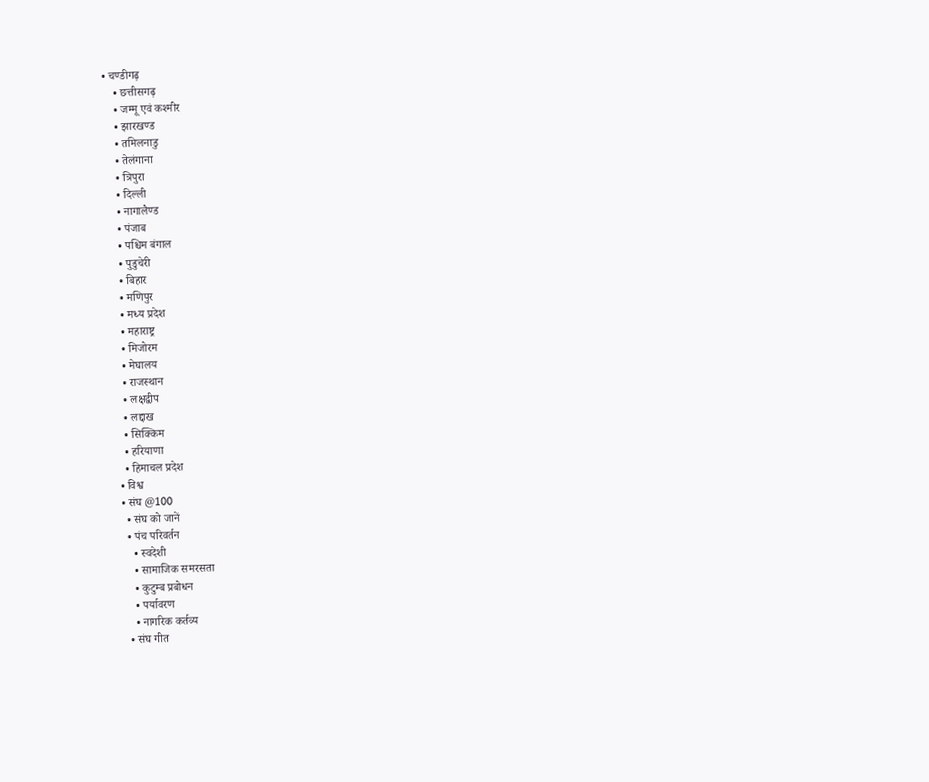• चण्‍डीगढ़
    • छत्तीसगढ़
    • जम्‍मू एवं कश्‍मीर
    • झारखण्‍ड
    • तमिलनाडु
    • तेलंगाना
    • त्रिपुरा
    • दिल्ली
    • नागालैण्‍ड
    • पंजाब
    • पश्चिम बंगाल
    • पुडुचेरी
    • बिहार
    • मणिपुर
    • मध्य प्रदेश
    • महाराष्ट्र
    • मिजोरम
    • मेघालय
    • राजस्थान
    • लक्षद्वीप
    • लद्दाख
    • सिक्किम
    • हरियाणा
    • हिमाचल प्रदेश
  • विश्व
  • संघ @100
    • संघ को जानें
    • पंच परिवर्तन
      • स्वदेशी
      • सामाजिक समरसता
      • कुटुम्ब प्रबोधन
      • पर्यावरण
      • नागरिक कर्तव्य
    • संघ गीत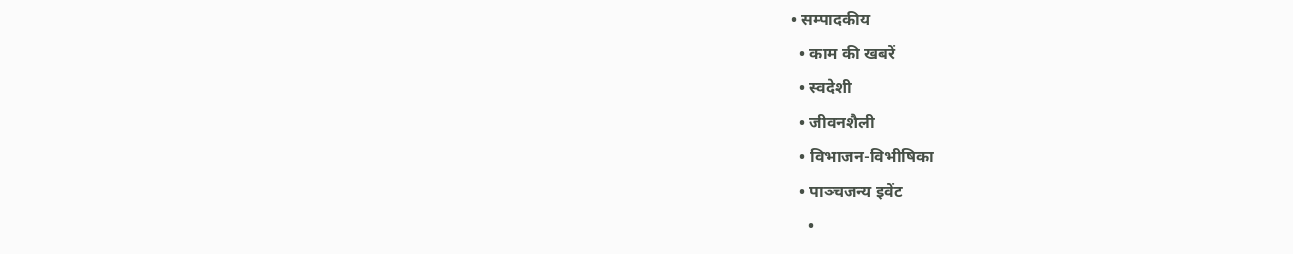• सम्पादकीय
  • काम की खबरें
  • स्वदेशी
  • जीवनशैली
  • विभाजन-विभीषिका
  • पाञ्चजन्य इवेंट
    •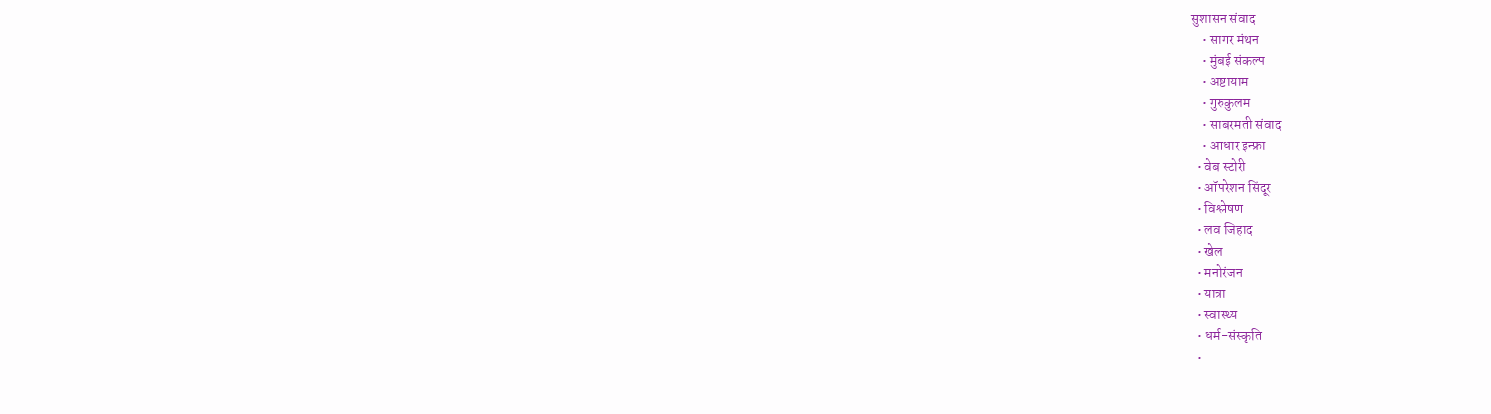सुशासन संवाद
    • सागर मंथन
    • मुंबई संकल्प
    • अष्टायाम
    • गुरुकुलम
    • साबरमती संवाद
    • आधार इन्फ्रा
  • वेब स्टोरी
  • ऑपरेशन सिंदूर
  • विश्लेषण
  • लव जिहाद
  • खेल
  • मनोरंजन
  • यात्रा
  • स्वास्थ्य
  • धर्म-संस्कृति
  •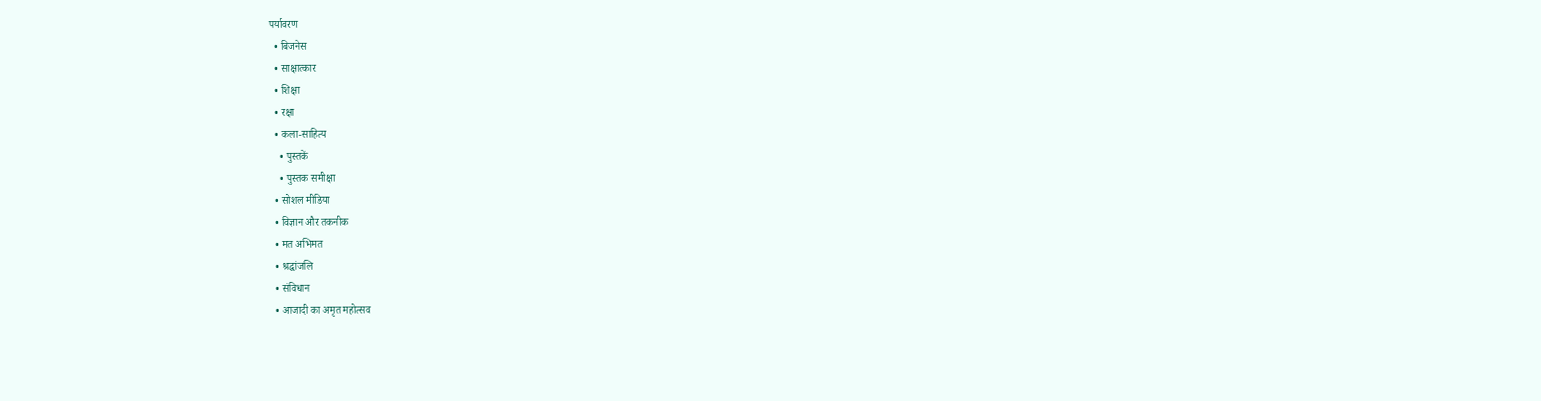पर्यावरण
  • बिजनेस
  • साक्षात्कार
  • शिक्षा
  • रक्षा
  • कला-साहित्य
    • पुस्तकें
    • पुस्तक समीक्षा
  • सोशल मीडिया
  • विज्ञान और तकनीक
  • मत अभिमत
  • श्रद्धांजलि
  • संविधान
  • आजादी का अमृत महोत्सव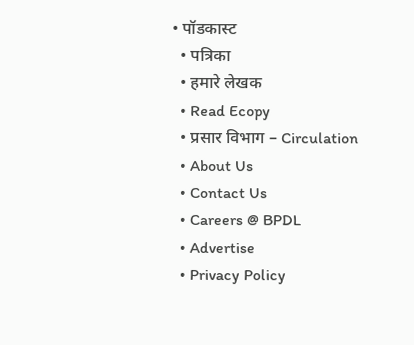• पॉडकास्ट
  • पत्रिका
  • हमारे लेखक
  • Read Ecopy
  • प्रसार विभाग – Circulation
  • About Us
  • Contact Us
  • Careers @ BPDL
  • Advertise
  • Privacy Policy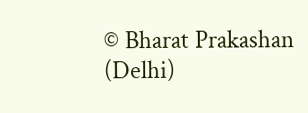© Bharat Prakashan (Delhi)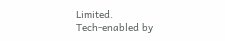Limited.
Tech-enabled by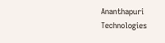Ananthapuri Technologies